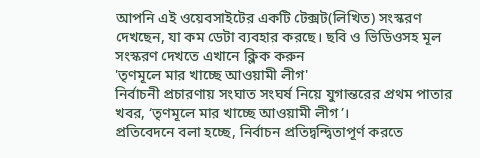আপনি এই ওয়েবসাইটের একটি টেক্সট(লিখিত) সংস্করণ দেখছেন, যা কম ডেটা ব্যবহার করছে। ছবি ও ভিডিওসহ মূল সংস্করণ দেখতে এখানে ক্লিক করুন
'তৃণমূলে মার খাচ্ছে আওয়ামী লীগ'
নির্বাচনী প্রচারণায় সংঘাত সংঘর্ষ নিয়ে যুগান্তরের প্রথম পাতার খবর, ‘তৃণমূলে মার খাচ্ছে আওয়ামী লীগ’।
প্রতিবেদনে বলা হচ্ছে, নির্বাচন প্রতিদ্বন্দ্বিতাপূর্ণ করতে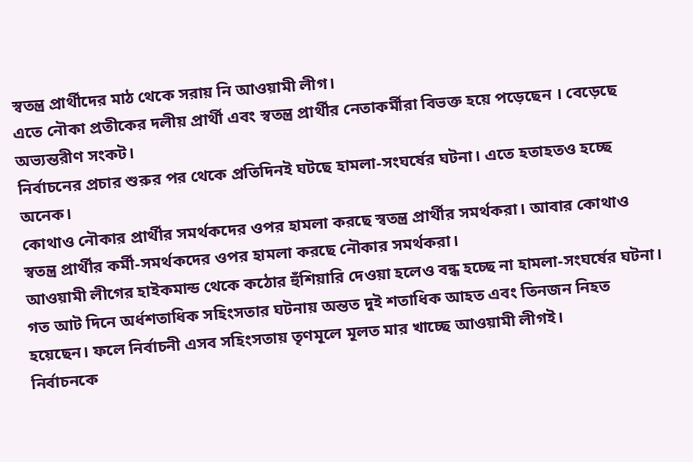স্বতন্ত্র প্রার্থীদের মাঠ থেকে সরায় নি আওয়ামী লীগ।
এতে নৌকা প্রতীকের দলীয় প্রার্থী এবং স্বতন্ত্র প্রার্থীর নেতাকর্মীরা বিভক্ত হয়ে পড়েছেন । বেড়েছে অভ্যন্তরীণ সংকট।
নির্বাচনের প্রচার শুরুর পর থেকে প্রতিদিনই ঘটছে হামলা-সংঘর্ষের ঘটনা। এতে হতাহতও হচ্ছে অনেক।
কোথাও নৌকার প্রার্থীর সমর্থকদের ওপর হামলা করছে স্বতন্ত্র প্রার্থীর সমর্থকরা। আবার কোথাও স্বতন্ত্র প্রার্থীর কর্মী-সমর্থকদের ওপর হামলা করছে নৌকার সমর্থকরা।
আওয়ামী লীগের হাইকমান্ড থেকে কঠোর হুঁশিয়ারি দেওয়া হলেও বন্ধ হচ্ছে না হামলা-সংঘর্ষের ঘটনা।
গত আট দিনে অর্ধশতাধিক সহিংসতার ঘটনায় অন্তত দুই শতাধিক আহত এবং তিনজন নিহত হয়েছেন। ফলে নির্বাচনী এসব সহিংসতায় তৃণমূলে মূলত মার খাচ্ছে আওয়ামী লীগই।
নির্বাচনকে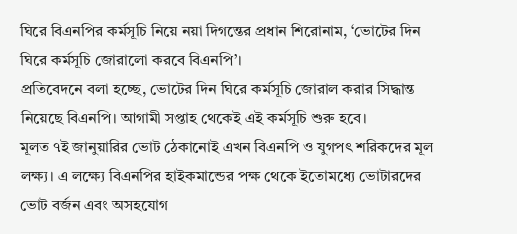ঘিরে বিএনপির কর্মসূচি নিয়ে নয়া দিগন্তের প্রধান শিরোনাম, ‘ভোটের দিন ঘিরে কর্মসূচি জোরালো করবে বিএনপি’।
প্রতিবেদনে বলা হচ্ছে, ভোটের দিন ঘিরে কর্মসূচি জোরাল করার সিদ্ধান্ত নিয়েছে বিএনপি। আগামী সপ্তাহ থেকেই এই কর্মসূচি শুরু হবে।
মূলত ৭ই জানুয়ারির ভোট ঠেকানোই এখন বিএনপি ও যুগপৎ শরিকদের মূল লক্ষ্য। এ লক্ষ্যে বিএনপির হাইকমান্ডের পক্ষ থেকে ইতোমধ্যে ভোটারদের ভোট বর্জন এবং অসহযোগ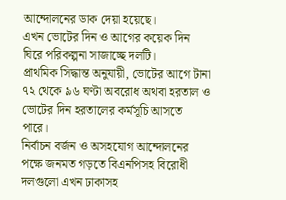আন্দোলনের ডাক দেয়া হয়েছে।
এখন ভোটের দিন ও আগের কয়েক দিন ঘিরে পরিকল্পনা সাজাচ্ছে দলটি।
প্রাথমিক সিদ্ধান্ত অনুযায়ী, ভোটের আগে টানা ৭২ থেকে ৯৬ ঘণ্টা অবরোধ অথবা হরতাল ও ভোটের দিন হরতালের কর্মসূচি আসতে পারে।
নির্বাচন বর্জন ও অসহযোগ আন্দোলনের পক্ষে জনমত গড়তে বিএনপিসহ বিরোধী দলগুলো এখন ঢাকাসহ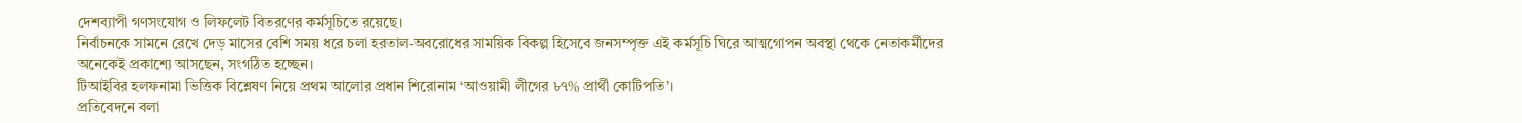দেশব্যাপী গণসংযোগ ও লিফলেট বিতরণের কর্মসূচিতে রয়েছে।
নির্বাচনকে সামনে রেখে দেড় মাসের বেশি সময় ধরে চলা হরতাল-অবরোধের সাময়িক বিকল্প হিসেবে জনসম্পৃক্ত এই কর্মসূচি ঘিরে আত্মগোপন অবস্থা থেকে নেতাকর্মীদের অনেকেই প্রকাশ্যে আসছেন, সংগঠিত হচ্ছেন।
টিআইবির হলফনামা ভিত্তিক বিশ্লেষণ নিয়ে প্রথম আলোর প্রধান শিরোনাম ‘আওয়ামী লীগের ৮৭% প্রার্থী কোটিপতি’।
প্রতিবেদনে বলা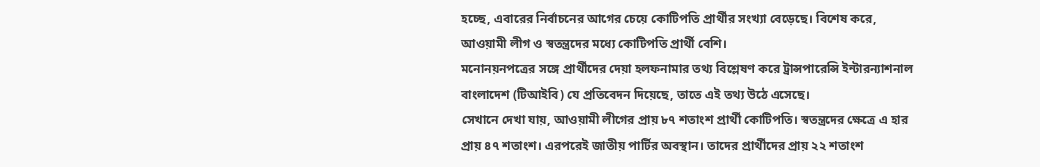হচ্ছে, এবারের নির্বাচনের আগের চেয়ে কোটিপতি প্রার্থীর সংখ্যা বেড়েছে। বিশেষ করে, আওয়ামী লীগ ও স্বতন্ত্রদের মধ্যে কোটিপতি প্রার্থী বেশি।
মনোনয়নপত্রের সঙ্গে প্রার্থীদের দেয়া হলফনামার তথ্য বিশ্লেষণ করে ট্রান্সপারেন্সি ইন্টারন্যাশনাল বাংলাদেশ (টিআইবি) যে প্রতিবেদন দিয়েছে, তাতে এই তথ্য উঠে এসেছে।
সেখানে দেখা যায়, আওয়ামী লীগের প্রায় ৮৭ শতাংশ প্রার্থী কোটিপতি। স্বতন্ত্রদের ক্ষেত্রে এ হার প্রায় ৪৭ শতাংশ। এরপরেই জাতীয় পার্টির অবস্থান। তাদের প্রার্থীদের প্রায় ২২ শতাংশ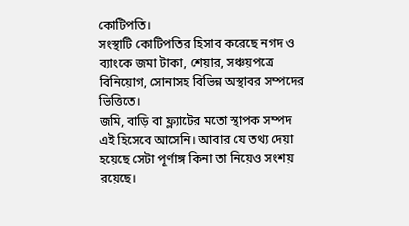কোটিপতি।
সংস্থাটি কোটিপতির হিসাব করেছে নগদ ও ব্যাংকে জমা টাকা, শেয়ার, সঞ্চয়পত্রে বিনিয়োগ, সোনাসহ বিভিন্ন অস্থাবর সম্পদের ভিত্তিতে।
জমি, বাড়ি বা ফ্ল্যাটের মতো স্থাপক সম্পদ এই হিসেবে আসেনি। আবার যে তথ্য দেয়া হয়েছে সেটা পূর্ণাঙ্গ কিনা তা নিয়েও সংশয় রয়েছে।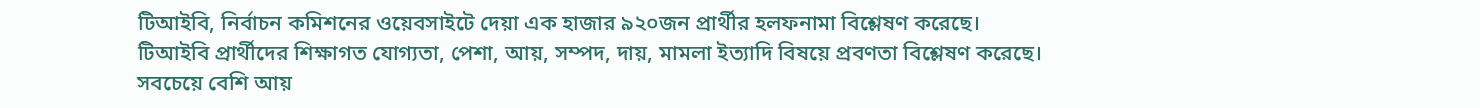টিআইবি, নির্বাচন কমিশনের ওয়েবসাইটে দেয়া এক হাজার ৯২০জন প্রার্থীর হলফনামা বিশ্লেষণ করেছে।
টিআইবি প্রার্থীদের শিক্ষাগত যোগ্যতা, পেশা, আয়, সম্পদ, দায়, মামলা ইত্যাদি বিষয়ে প্রবণতা বিশ্লেষণ করেছে।
সবচেয়ে বেশি আয়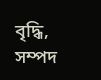বৃদ্ধি, সম্পদ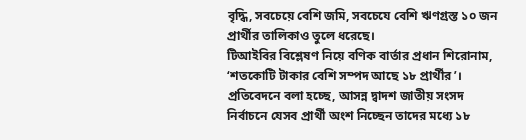বৃদ্ধি, সবচেয়ে বেশি জমি, সবচেযে বেশি ঋণগ্রস্ত ১০ জন প্রার্থীর তালিকাও তুলে ধরেছে।
টিআইবির বিশ্লেষণ নিয়ে বণিক বার্তার প্রধান শিরোনাম, ‘শতকোটি টাকার বেশি সম্পদ আছে ১৮ প্রার্থীর’।
প্রতিবেদনে বলা হচ্ছে, আসন্ন দ্বাদশ জাতীয় সংসদ নির্বাচনে যেসব প্রার্থী অংশ নিচ্ছেন তাদের মধ্যে ১৮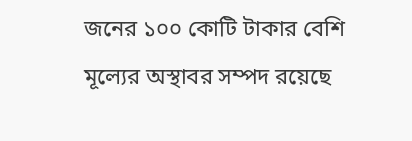জনের ১০০ কোটি টাকার বেশি মূল্যের অস্থাবর সম্পদ রয়েছে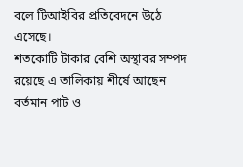বলে টিআইবির প্রতিবেদনে উঠে এসেছে।
শতকোটি টাকার বেশি অস্থাবর সম্পদ রয়েছে এ তালিকায় শীর্ষে আছেন বর্তমান পাট ও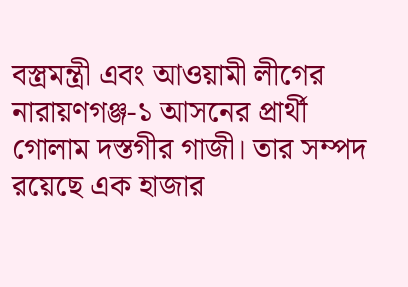বস্ত্রমন্ত্রী এবং আওয়ামী লীগের নারায়ণগঞ্জ-১ আসনের প্রার্থী গোলাম দস্তগীর গাজী। তার সম্পদ রয়েছে এক হাজার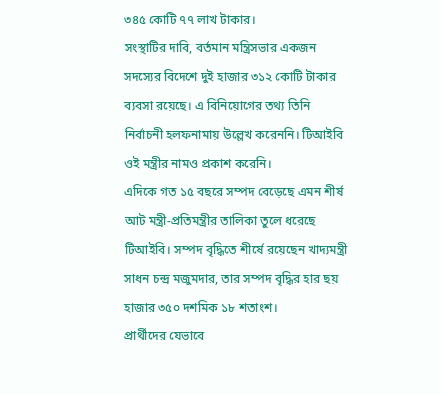৩৪৫ কোটি ৭৭ লাখ টাকার।
সংস্থাটির দাবি, বর্তমান মন্ত্রিসভার একজন সদস্যের বিদেশে দুই হাজার ৩১২ কোটি টাকার ব্যবসা রয়েছে। এ বিনিয়োগের তথ্য তিনি নির্বাচনী হলফনামায় উল্লেখ করেননি। টিআইবি ওই মন্ত্রীর নামও প্রকাশ করেনি।
এদিকে গত ১৫ বছরে সম্পদ বেড়েছে এমন শীর্ষ আট মন্ত্রী-প্রতিমন্ত্রীর তালিকা তুলে ধরেছে টিআইবি। সম্পদ বৃদ্ধিতে শীর্ষে রয়েছেন খাদ্যমন্ত্রী সাধন চন্দ্র মজুমদার, তার সম্পদ বৃদ্ধির হার ছয় হাজার ৩৫০ দশমিক ১৮ শতাংশ।
প্রার্থীদের যেভাবে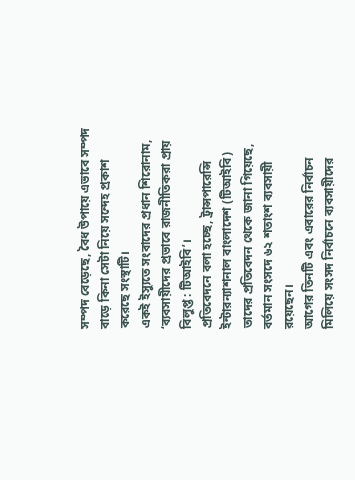সম্পদ বেড়েছে, বৈধ উপায়ে এভাবে সম্পদ বাড়ে কিনা সেটা নিয়ে সন্দেহ প্রকাশ করেছে সংস্থাটি।
একই ইস্যুতে সংবাদের প্রধান শিরোনাম, ‘ব্যবসায়ীদের প্রভাবে রাজনীতিকরা প্রায় বিলুপ্ত : টিআইবি’।
প্রতিবেদনে বলা হচ্ছে, ট্রান্সপারেন্সি ইন্টারন্যাশনাল বাংলাদেশ (টিআইবি) তাদের প্রতিবেদন থেকে জানা গিয়েছে, বর্তমান সংসদে ৬২ শতাংশ ব্যবসায়ী রয়েছেন।
আগের তিনটি এবং এবারের নির্বাচন মিলিয়ে সংসদ নির্বাচনে ব্যবসায়ীদের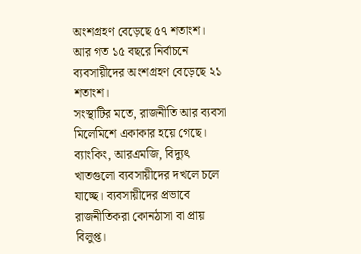অংশগ্রহণ বেড়েছে ৫৭ শতাংশ। আর গত ১৫ বছরে নির্বাচনে ব্যবসায়ীদের অংশগ্রহণ বেড়েছে ২১ শতাংশ।
সংস্থাটির মতে, রাজনীতি আর ব্যবসা মিলেমিশে একাকার হয়ে গেছে। ব্যাংকিং, আরএমজি, বিদ্যুৎ খাতগুলো ব্যবসায়ীদের দখলে চলে যাচ্ছে। ব্যবসায়ীদের প্রভাবে রাজনীতিকরা কোনঠাসা বা প্রায় বিলুপ্ত।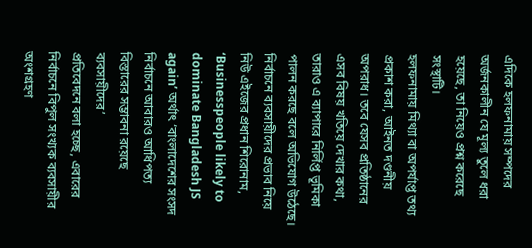এদিকে হলফনামায় সম্পদের অর্জনকালীন যে মূল্য তুলে ধরা হয়েছে, তা নিয়েও প্রশ্ন করেছে সংস্থাটি।
হলফনামায় মিথ্যা বা অপর্যাপ্ত তথ্য প্রকাশ করা, আইনত দণ্ডনীয় অপরাধ। তবে যেসব প্রতিষ্ঠানের এসব বিষয় খতিয়ে দেখার কথা, তারাও এ ব্যাপারে নির্লিপ্ত ভূমিকা পালন করছে বলে অভিযোগ উঠেছে।
নির্বাচনে ব্যবসায়ীদের প্রভাব নিয়ে নিউ এইজের প্রধান শিরোনাম, ‘Businesspeople likely to dominate Bangladesh JS again’ অর্থাৎ ‘বাংলাদেশের সংসদ নির্বাচনে আবারও আধিপত্য বিস্তারের সম্ভাবনা রয়েছে ব্যবসায়ীদের’
প্রতিবেদনে বলা হচ্ছে, এবারের নির্বাচনে বিপুল সংখ্যক ব্যবসায়ীর অংশগ্রহণ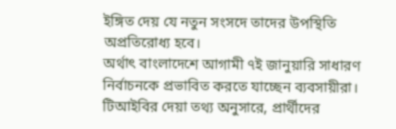ইঙ্গিত দেয় যে নতুন সংসদে তাদের উপস্থিতি অপ্রতিরোধ্য হবে।
অর্থাৎ বাংলাদেশে আগামী ৭ই জানুয়ারি সাধারণ নির্বাচনকে প্রভাবিত করতে যাচ্ছেন ব্যবসায়ীরা।
টিআইবির দেয়া তথ্য অনুসারে, প্রার্থীদের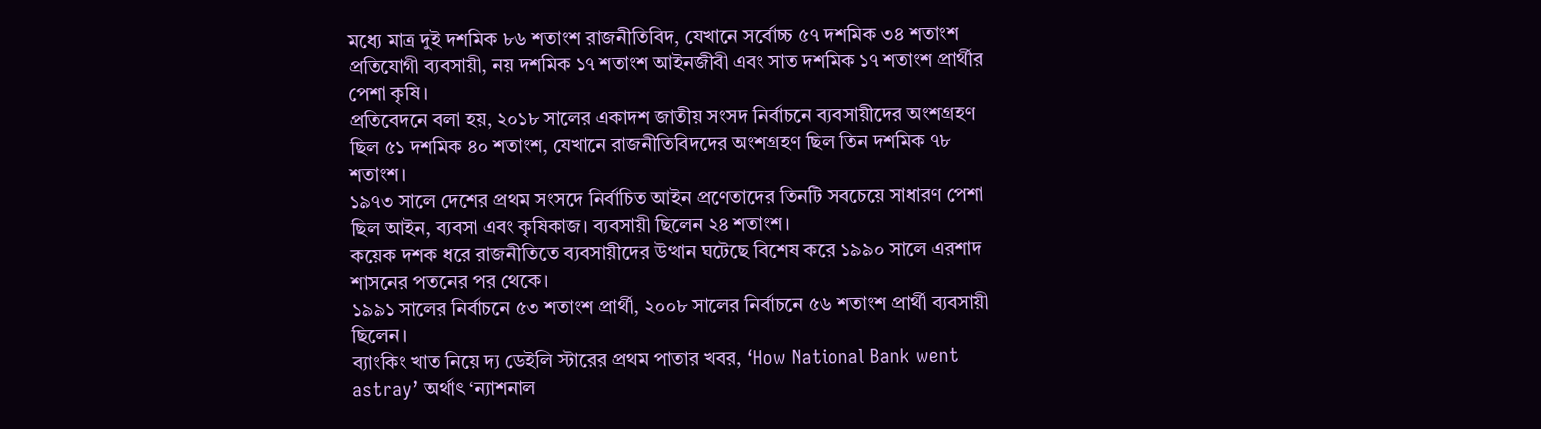মধ্যে মাত্র দুই দশমিক ৮৬ শতাংশ রাজনীতিবিদ, যেখানে সর্বোচ্চ ৫৭ দশমিক ৩৪ শতাংশ প্রতিযোগী ব্যবসায়ী, নয় দশমিক ১৭ শতাংশ আইনজীবী এবং সাত দশমিক ১৭ শতাংশ প্রার্থীর পেশা কৃষি।
প্রতিবেদনে বলা হয়, ২০১৮ সালের একাদশ জাতীয় সংসদ নির্বাচনে ব্যবসায়ীদের অংশগ্রহণ ছিল ৫১ দশমিক ৪০ শতাংশ, যেখানে রাজনীতিবিদদের অংশগ্রহণ ছিল তিন দশমিক ৭৮ শতাংশ।
১৯৭৩ সালে দেশের প্রথম সংসদে নির্বাচিত আইন প্রণেতাদের তিনটি সবচেয়ে সাধারণ পেশা ছিল আইন, ব্যবসা এবং কৃষিকাজ। ব্যবসায়ী ছিলেন ২৪ শতাংশ।
কয়েক দশক ধরে রাজনীতিতে ব্যবসায়ীদের উত্থান ঘটেছে বিশেষ করে ১৯৯০ সালে এরশাদ শাসনের পতনের পর থেকে।
১৯৯১ সালের নির্বাচনে ৫৩ শতাংশ প্রার্থী, ২০০৮ সালের নির্বাচনে ৫৬ শতাংশ প্রার্থী ব্যবসায়ী ছিলেন।
ব্যাংকিং খাত নিয়ে দ্য ডেইলি স্টারের প্রথম পাতার খবর, ‘How National Bank went astray’ অর্থাৎ ‘ন্যাশনাল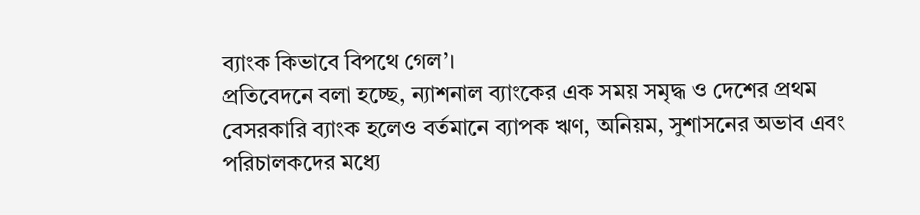ব্যাংক কিভাবে বিপথে গেল’।
প্রতিবেদনে বলা হচ্ছে, ন্যাশনাল ব্যাংকের এক সময় সমৃদ্ধ ও দেশের প্রথম বেসরকারি ব্যাংক হলেও বর্তমানে ব্যাপক ঋণ, অনিয়ম, সুশাসনের অভাব এবং পরিচালকদের মধ্যে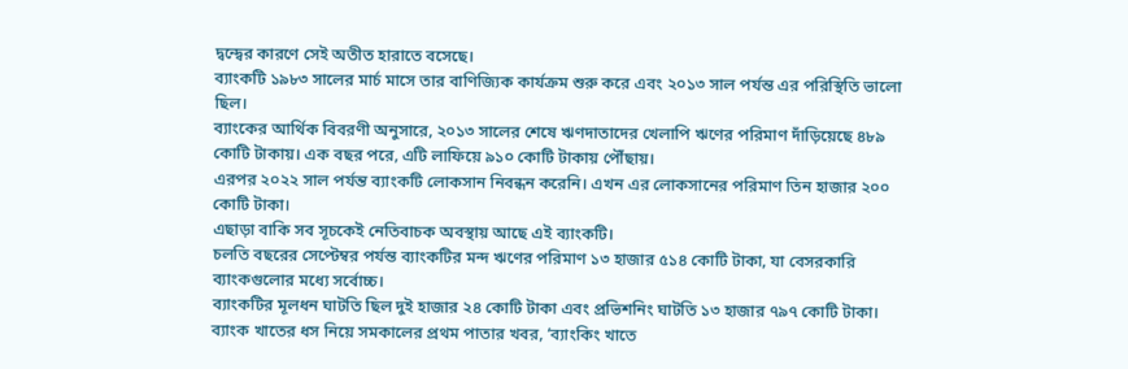দ্বন্দ্বের কারণে সেই অতীত হারাতে বসেছে।
ব্যাংকটি ১৯৮৩ সালের মার্চ মাসে তার বাণিজ্যিক কার্যক্রম শুরু করে এবং ২০১৩ সাল পর্যন্ত এর পরিস্থিতি ভালো ছিল।
ব্যাংকের আর্থিক বিবরণী অনুসারে, ২০১৩ সালের শেষে ঋণদাতাদের খেলাপি ঋণের পরিমাণ দাঁড়িয়েছে ৪৮৯ কোটি টাকায়। এক বছর পরে, এটি লাফিয়ে ৯১০ কোটি টাকায় পৌঁছায়।
এরপর ২০২২ সাল পর্যন্ত ব্যাংকটি লোকসান নিবন্ধন করেনি। এখন এর লোকসানের পরিমাণ তিন হাজার ২০০ কোটি টাকা।
এছাড়া বাকি সব সূচকেই নেতিবাচক অবস্থায় আছে এই ব্যাংকটি।
চলতি বছরের সেপ্টেম্বর পর্যন্ত ব্যাংকটির মন্দ ঋণের পরিমাণ ১৩ হাজার ৫১৪ কোটি টাকা, যা বেসরকারি ব্যাংকগুলোর মধ্যে সর্বোচ্চ।
ব্যাংকটির মূলধন ঘাটতি ছিল দুই হাজার ২৪ কোটি টাকা এবং প্রভিশনিং ঘাটতি ১৩ হাজার ৭৯৭ কোটি টাকা।
ব্যাংক খাতের ধস নিয়ে সমকালের প্রথম পাতার খবর, ‘ব্যাংকিং খাতে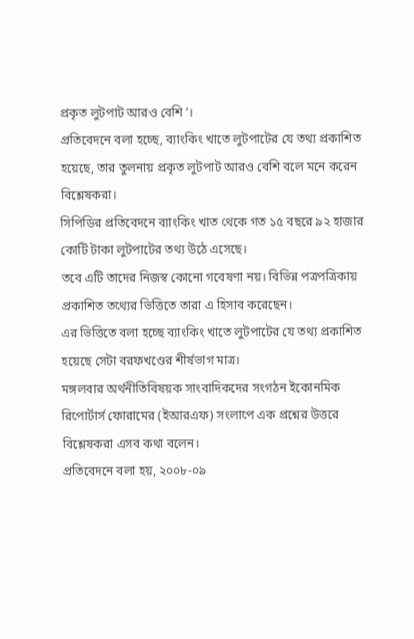প্রকৃত লুটপাট আরও বেশি’।
প্রতিবেদনে বলা হচ্ছে, ব্যাংকিং খাতে লুটপাটের যে তথ্য প্রকাশিত হয়েছে, তার তুলনায় প্রকৃত লুটপাট আরও বেশি বলে মনে করেন বিশ্লেষকরা।
সিপিডির প্রতিবেদনে ব্যাংকিং খাত থেকে গত ১৫ বছরে ৯২ হাজার কোটি টাকা লুটপাটের তথ্য উঠে এসেছে।
তবে এটি তাদের নিজস্ব কোনো গবেষণা নয়। বিভিন্ন পত্রপত্রিকায় প্রকাশিত তথ্যের ভিত্তিতে তারা এ হিসাব করেছেন।
এর ভিত্তিতে বলা হচ্ছে ব্যাংকিং খাতে লুটপাটের যে তথ্য প্রকাশিত হয়েছে সেটা বরফখণ্ডের শীর্ষভাগ মাত্র।
মঙ্গলবার অর্থনীতিবিষয়ক সাংবাদিকদের সংগঠন ইকোনমিক রিপোর্টার্স ফোরামের (ইআরএফ) সংলাপে এক প্রশ্নের উত্তরে বিশ্লেষকরা এসব কথা বলেন।
প্রতিবেদনে বলা হয়, ২০০৮-০৯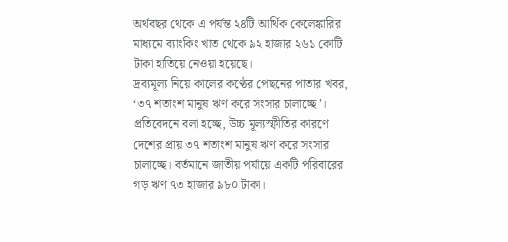অর্থবছর থেকে এ পর্যন্ত ২৪টি আর্থিক কেলেঙ্কারির মাধ্যমে ব্যাংকিং খাত থেকে ৯২ হাজার ২৬১ কোটি টাকা হাতিয়ে নেওয়া হয়েছে।
দ্রব্যমূল্য নিয়ে কালের কণ্ঠের পেছনের পাতার খবর, ‘৩৭ শতাংশ মানুষ ঋণ করে সংসার চালাচ্ছে’।
প্রতিবেদনে বলা হচ্ছে, উচ্চ মূল্যস্ফীতির কারণে দেশের প্রায় ৩৭ শতাংশ মানুষ ঋণ করে সংসার চালাচ্ছে। বর্তমানে জাতীয় পর্যায়ে একটি পরিবারের গড় ঋণ ৭৩ হাজার ৯৮০ টাকা।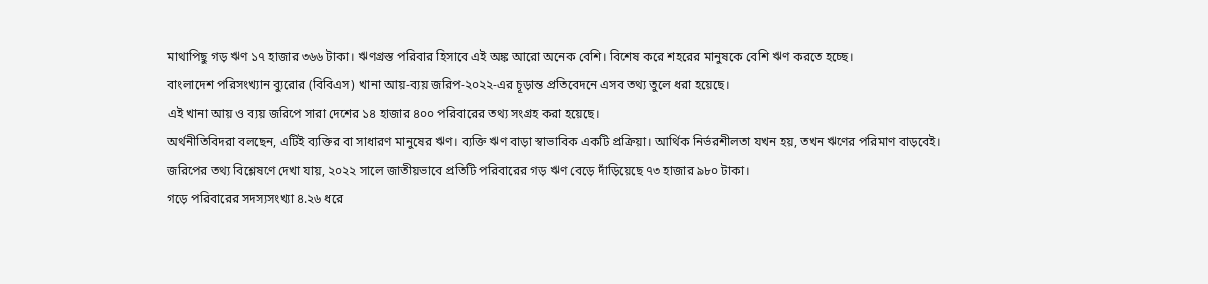মাথাপিছু গড় ঋণ ১৭ হাজার ৩৬৬ টাকা। ঋণগ্রস্ত পরিবার হিসাবে এই অঙ্ক আরো অনেক বেশি। বিশেষ করে শহরের মানুষকে বেশি ঋণ করতে হচ্ছে।
বাংলাদেশ পরিসংখ্যান ব্যুরোর (বিবিএস) খানা আয়-ব্যয় জরিপ-২০২২-এর চূড়ান্ত প্রতিবেদনে এসব তথ্য তুলে ধরা হয়েছে।
এই খানা আয় ও ব্যয় জরিপে সারা দেশের ১৪ হাজার ৪০০ পরিবারের তথ্য সংগ্রহ করা হয়েছে।
অর্থনীতিবিদরা বলছেন, এটিই ব্যক্তির বা সাধারণ মানুষের ঋণ। ব্যক্তি ঋণ বাড়া স্বাভাবিক একটি প্রক্রিয়া। আর্থিক নির্ভরশীলতা যখন হয়, তখন ঋণের পরিমাণ বাড়বেই।
জরিপের তথ্য বিশ্লেষণে দেখা যায়, ২০২২ সালে জাতীয়ভাবে প্রতিটি পরিবারের গড় ঋণ বেড়ে দাঁড়িয়েছে ৭৩ হাজার ৯৮০ টাকা।
গড়ে পরিবারের সদস্যসংখ্যা ৪.২৬ ধরে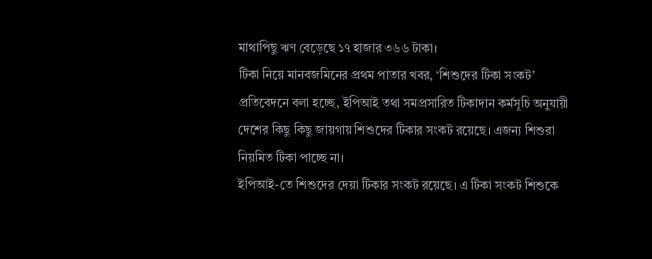মাথাপিছু ঋণ বেড়েছে ১৭ হাজার ৩৬৬ টাকা।
টিকা নিয়ে মানবজমিনের প্রথম পাতার খবর, ‘শিশুদের টিকা সংকট’
প্রতিবেদনে বলা হচ্ছে, ইপিআই তথা সমপ্রসারিত টিকাদান কর্মসূচি অনুযায়ী দেশের কিছু কিছু জায়গায় শিশুদের টিকার সংকট রয়েছে। এজন্য শিশুরা নিয়মিত টিকা পাচ্ছে না।
ইপিআই-তে শিশুদের দেয়া টিকার সংকট রয়েছে। এ টিকা সংকট শিশুকে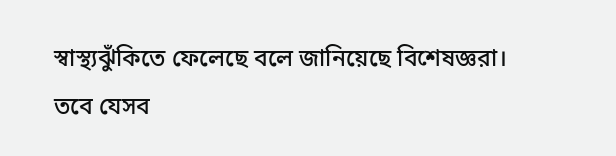স্বাস্থ্যঝুঁকিতে ফেলেছে বলে জানিয়েছে বিশেষজ্ঞরা।
তবে যেসব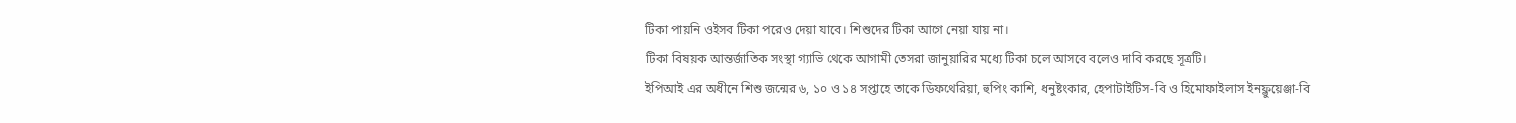টিকা পায়নি ওইসব টিকা পরেও দেয়া যাবে। শিশুদের টিকা আগে নেয়া যায় না।
টিকা বিষয়ক আন্তর্জাতিক সংস্থা গ্যাভি থেকে আগামী তেসরা জানুয়ারির মধ্যে টিকা চলে আসবে বলেও দাবি করছে সূত্রটি।
ইপিআই এর অধীনে শিশু জন্মের ৬, ১০ ও ১৪ সপ্তাহে তাকে ডিফথেরিয়া, হুপিং কাশি, ধনুষ্টংকার, হেপাটাইটিস-বি ও হিমোফাইলাস ইনফ্লুয়েঞ্জা-বি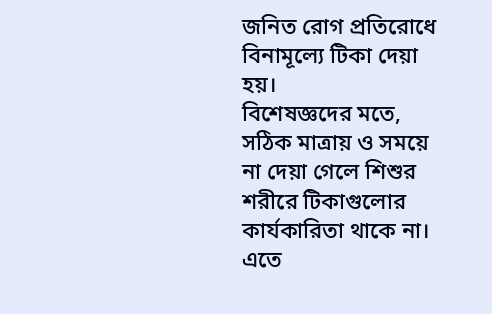জনিত রোগ প্রতিরোধে বিনামূল্যে টিকা দেয়া হয়।
বিশেষজ্ঞদের মতে, সঠিক মাত্রায় ও সময়ে না দেয়া গেলে শিশুর শরীরে টিকাগুলোর কার্যকারিতা থাকে না। এতে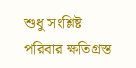শুধু সংশ্লিষ্ট পরিবার ক্ষতিগ্রস্ত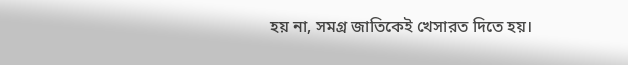হয় না, সমগ্র জাতিকেই খেসারত দিতে হয়।